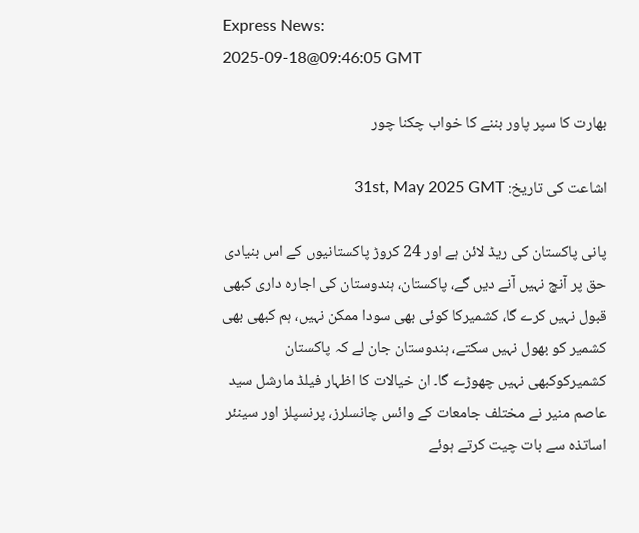Express News:
2025-09-18@09:46:05 GMT

بھارت کا سپر پاور بننے کا خواب چکنا چور

اشاعت کی تاریخ: 31st, May 2025 GMT

پانی پاکستان کی ریڈ لائن ہے اور 24 کروڑ پاکستانیوں کے اس بنیادی حق پر آنچ نہیں آنے دیں گے، پاکستان، ہندوستان کی اجارہ داری کبھی قبول نہیں کرے گا، کشمیرکا کوئی بھی سودا ممکن نہیں، ہم کبھی بھی کشمیر کو بھول نہیں سکتے، ہندوستان جان لے کہ پاکستان کشمیرکوکبھی نہیں چھوڑے گا۔ ان خیالات کا اظہار فیلڈ مارشل سید عاصم منیر نے مختلف جامعات کے وائس چانسلرز، پرنسپلز اور سینئر اساتذہ سے بات چیت کرتے ہوئے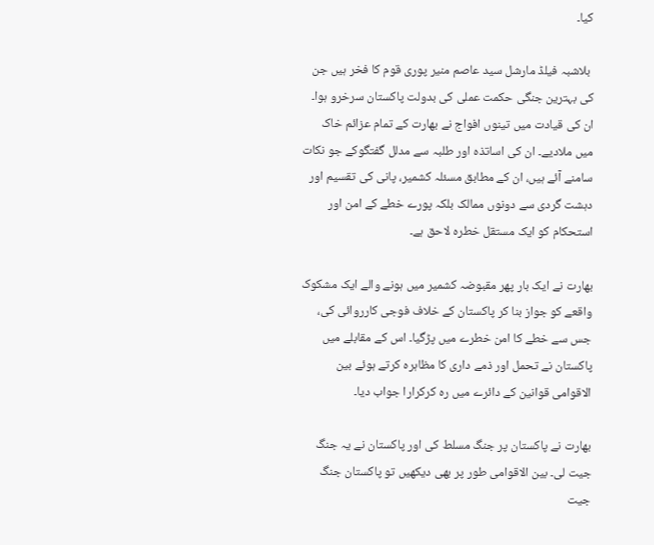کیا۔

 بلاشبہ فیلڈ مارشل سید عاصم منیر پوری قوم کا فخر ہیں جن کی بہترین جنگی حکمت عملی کی بدولت پاکستان سرخرو ہوا۔ ان کی قیادت میں تینوں افواج نے بھارت کے تمام عزائم خاک میں ملادیے۔ ان کی اساتذہ اور طلبہ سے مدلل گفتگوکے جو نکات سامنے آئے ہیں، ان کے مطابق مسئلہ کشمیر، پانی کی تقسیم اور دہشت گردی سے دونوں ممالک بلکہ پورے خطے کے امن اور استحکام کو ایک مستقل خطرہ لاحق ہے۔

بھارت نے ایک بار پھر مقبوضہ کشمیر میں ہونے والے ایک مشکوک واقعے کو جواز بنا کر پاکستان کے خلاف فوجی کارروائی کی، جس سے خطے کا امن خطرے میں پڑگیا۔ اس کے مقابلے میں پاکستان نے تحمل اور ذمے داری کا مظاہرہ کرتے ہوئے بین الاقوامی قوانین کے دائرے میں رہ کرکرارا جواب دیا۔

بھارت نے پاکستان پر جنگ مسلط کی اور پاکستان نے یہ جنگ جیت لی۔ بین الاقوامی طور پر بھی دیکھیں تو پاکستان جنگ جیت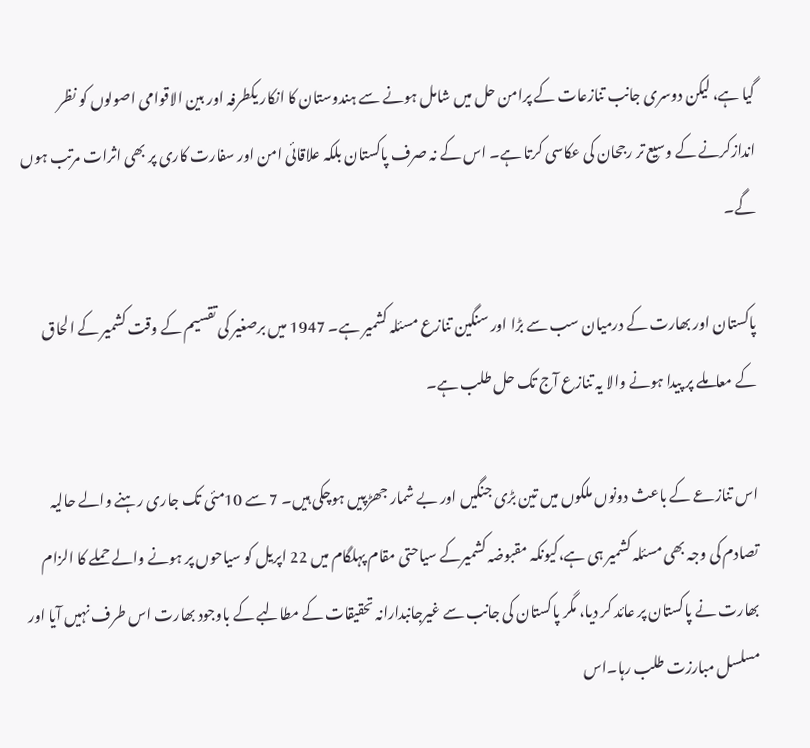گیا ہے، لیکن دوسری جانب تنازعات کے پرامن حل میں شامل ہونے سے ہندوستان کا انکار یکطرفہ اور بین الاقوامی اصولوں کو نظر اندازکرنے کے وسیع تر رجحان کی عکاسی کرتا ہے۔ اس کے نہ صرف پاکستان بلکہ علاقائی امن اور سفارت کاری پر بھی اثرات مرتب ہوں گے۔

پاکستان اور بھارت کے درمیان سب سے بڑا اور سنگین تنازع مسئلہ کشمیر ہے۔ 1947 میں برصغیر کی تقسیم کے وقت کشمیر کے الحاق کے معاملے پر پیدا ہونے والا یہ تنازع آج تک حل طلب ہے۔

اس تنازعے کے باعث دونوں ملکوں میں تین بڑی جنگیں اور بے شمار جھڑپیں ہوچکی ہیں۔ 7 سے 10مئی تک جاری رہنے والے حالیہ تصادم کی وجہ بھی مسئلہ کشمیر ہی ہے،کیونکہ مقبوضہ کشمیرکے سیاحتی مقام پہلگام میں 22 اپریل کو سیاحوں پر ہونے والے حملے کا الزام بھارت نے پاکستان پر عائد کر دیا، مگر پاکستان کی جانب سے غیرجانبدارانہ تحقیقات کے مطالبے کے باوجود بھارت اس طرف نہیں آیا اور مسلسل مبارزت طلب رہا۔اس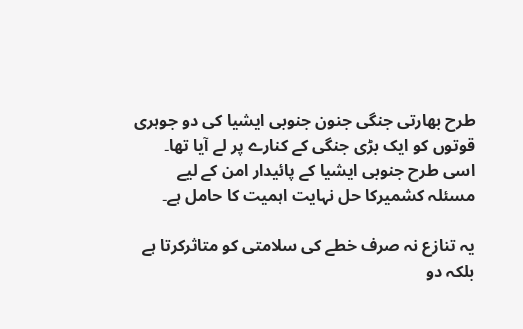طرح بھارتی جنگی جنون جنوبی ایشیا کی دو جوہری قوتوں کو ایک بڑی جنگی کے کنارے پر لے آیا تھا۔ اسی طرح جنوبی ایشیا کے پائیدار امن کے لیے مسئلہ کشمیرکا حل نہایت اہمیت کا حامل ہے۔

یہ تنازع نہ صرف خطے کی سلامتی کو متاثرکرتا ہے بلکہ دو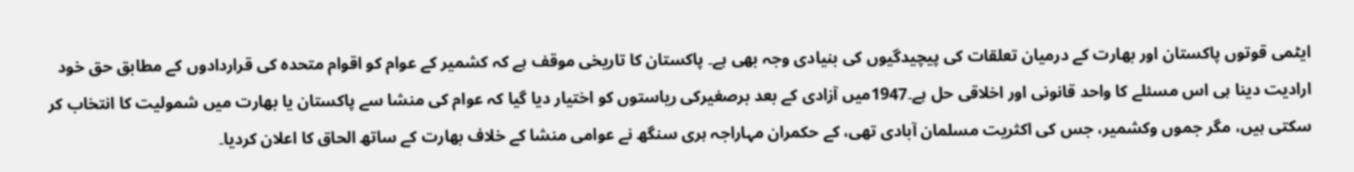ایٹمی قوتوں پاکستان اور بھارت کے درمیان تعلقات کی پیچیدگیوں کی بنیادی وجہ بھی ہے۔ پاکستان کا تاریخی موقف ہے کہ کشمیر کے عوام کو اقوام متحدہ کی قراردادوں کے مطابق حق خود ارادیت دینا ہی اس مسئلے کا واحد قانونی اور اخلاقی حل ہے۔1947میں آزادی کے بعد برصغیرکی ریاستوں کو اختیار دیا گیا کہ عوام کی منشا سے پاکستان یا بھارت میں شمولیت کا انتخاب کر سکتی ہیں، مگر جموں وکشمیر، جس کی اکثریت مسلمان آبادی تھی، کے حکمران مہاراجہ ہری سنگھ نے عوامی منشا کے خلاف بھارت کے ساتھ الحاق کا اعلان کردیا۔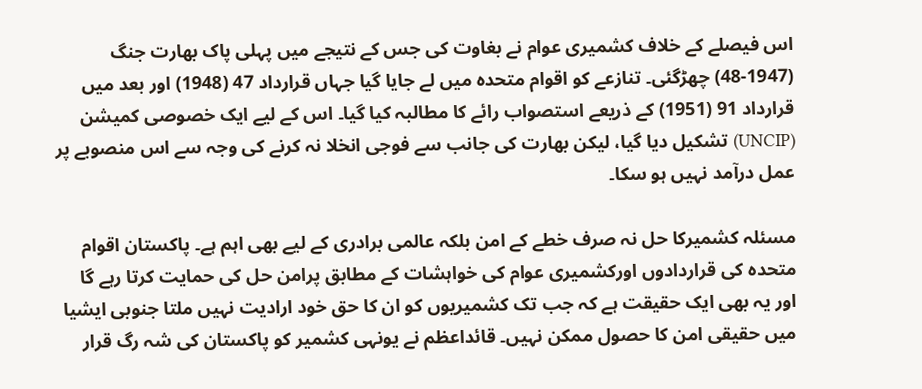اس فیصلے کے خلاف کشمیری عوام نے بغاوت کی جس کے نتیجے میں پہلی پاک بھارت جنگ (1947-48) چھڑگئی۔ تنازعے کو اقوام متحدہ میں لے جایا گیا جہاں قرارداد 47 (1948) اور بعد میں قرارداد 91 (1951) کے ذریعے استصواب رائے کا مطالبہ کیا گیا۔ اس کے لیے ایک خصوصی کمیشن (UNCIP) تشکیل دیا گیا، لیکن بھارت کی جانب سے فوجی انخلا نہ کرنے کی وجہ سے اس منصوبے پر عمل درآمد نہیں ہو سکا۔

مسئلہ کشمیرکا حل نہ صرف خطے کے امن بلکہ عالمی برادری کے لیے بھی اہم ہے۔ پاکستان اقوام متحدہ کی قراردادوں اورکشمیری عوام کی خواہشات کے مطابق پرامن حل کی حمایت کرتا رہے گا اور یہ بھی ایک حقیقت ہے کہ جب تک کشمیریوں کو ان کا حق خود ارادیت نہیں ملتا جنوبی ایشیا میں حقیقی امن کا حصول ممکن نہیں۔ قائداعظم نے یونہی کشمیر کو پاکستان کی شہ رگ قرار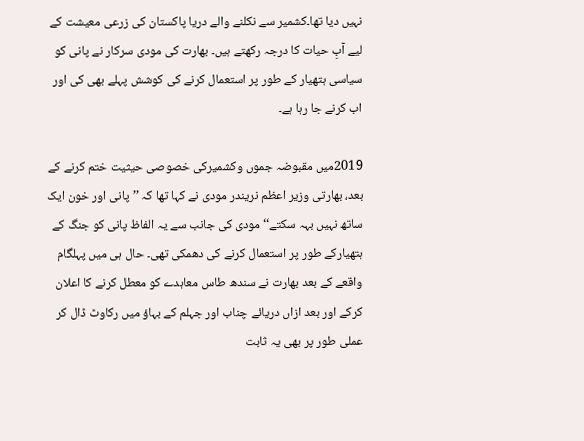نہیں دیا تھا۔کشمیر سے نکلنے والے دریا پاکستان کی زرعی معیشت کے لیے آبِ حیات کا درجہ رکھتے ہیں۔ بھارت کی مودی سرکار نے پانی کو سیاسی ہتھیار کے طور پر استعمال کرنے کی کوشش پہلے بھی کی اور اب کرنے جا رہا ہے۔

2019میں مقبوضہ جموں وکشمیرکی خصوصی حیثیت ختم کرنے کے بعد، بھارتی وزیر اعظم نریندر مودی نے کہا تھا کہ ’’ پانی اور خون ایک ساتھ نہیں بہہ سکتے‘‘مودی کی جانب سے یہ الفاظ پانی کو جنگ کے ہتھیارکے طور پر استعمال کرنے کی دھمکی تھی۔ حال ہی میں پہلگام واقعے کے بعد بھارت نے سندھ طاس معاہدے کو معطل کرنے کا اعلان کرکے اور بعد ازاں دریائے چناب اور جہلم کے بہاؤ میں رکاوٹ ڈال کر عملی طور پر بھی یہ ثابت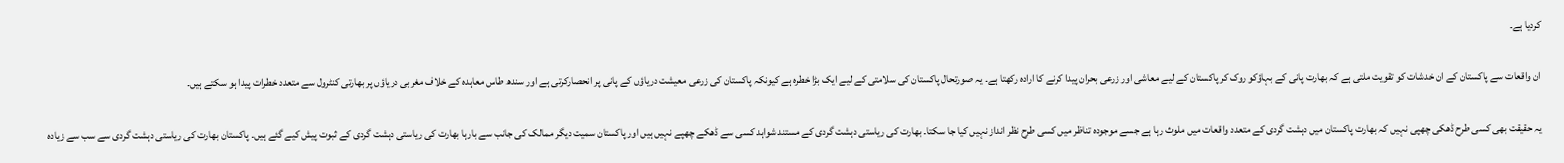کردیا ہے۔

ان واقعات سے پاکستان کے ان خدشات کو تقویت ملتی ہے کہ بھارت پانی کے بہاؤکو روک کر پاکستان کے لیے معاشی اور زرعی بحران پیدا کرنے کا ارادہ رکھتا ہے۔ یہ صورتحال پاکستان کی سلامتی کے لیے ایک بڑا خطرہ ہے کیونکہ پاکستان کی زرعی معیشت دریاؤں کے پانی پر انحصارکرتی ہے اور سندھ طاس معاہدہ کے خلاف مغربی دریاؤں پر بھارتی کنٹرول سے متعدد خطرات پیدا ہو سکتے ہیں۔

یہ حقیقت بھی کسی طرح ڈھکی چھپی نہیں کہ بھارت پاکستان میں دہشت گردی کے متعدد واقعات میں ملوث رہا ہے جسے موجودہ تناظر میں کسی طرح نظر انداز نہیں کیا جا سکتا۔ بھارت کی ریاستی دہشت گردی کے مستند شواہد کسی سے ڈھکے چھپے نہیں ہیں اور پاکستان سمیت دیگر ممالک کی جانب سے بارہا بھارت کی ریاستی دہشت گردی کے ثبوت پیش کیے گئے ہیں۔ پاکستان بھارت کی ریاستی دہشت گردی سے سب سے زیادہ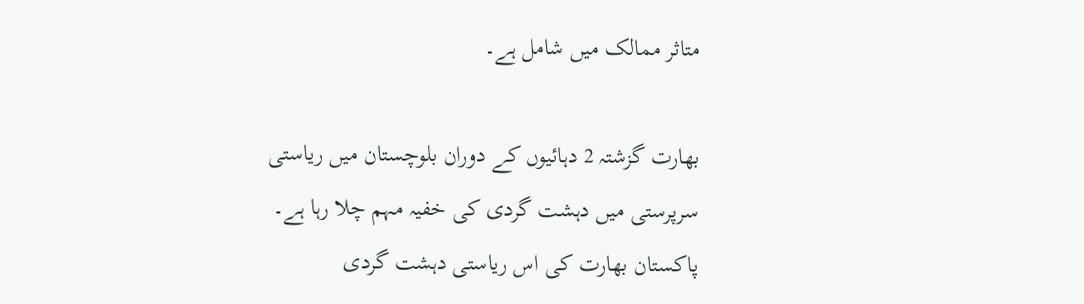متاثر ممالک میں شامل ہے۔

بھارت گزشتہ 2 دہائیوں کے دوران بلوچستان میں ریاستی سرپرستی میں دہشت گردی کی خفیہ مہم چلا رہا ہے۔ پاکستان بھارت کی اس ریاستی دہشت گردی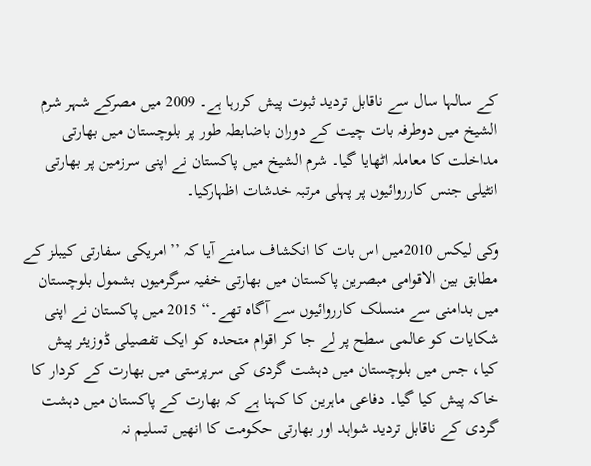کے سالہا سال سے ناقابل تردید ثبوت پیش کررہا ہے۔ 2009 میں مصرکے شہر شرم الشیخ میں دوطرفہ بات چیت کے دوران باضابطہ طور پر بلوچستان میں بھارتی مداخلت کا معاملہ اٹھایا گیا۔ شرم الشیخ میں پاکستان نے اپنی سرزمین پر بھارتی انٹیلی جنس کارروائیوں پر پہلی مرتبہ خدشات اظہارکیا۔

وکی لیکس 2010میں اس بات کا انکشاف سامنے آیا کہ ’’امریکی سفارتی کیبلز کے مطابق بین الاقوامی مبصرین پاکستان میں بھارتی خفیہ سرگرمیوں بشمول بلوچستان میں بدامنی سے منسلک کارروائیوں سے آگاہ تھے۔‘‘ 2015 میں پاکستان نے اپنی شکایات کو عالمی سطح پر لے جا کر اقوام متحدہ کو ایک تفصیلی ڈوزیئر پیش کیا، جس میں بلوچستان میں دہشت گردی کی سرپرستی میں بھارت کے کردار کا خاکہ پیش کیا گیا۔ دفاعی ماہرین کا کہنا ہے کہ بھارت کے پاکستان میں دہشت گردی کے ناقابل تردید شواہد اور بھارتی حکومت کا انھیں تسلیم نہ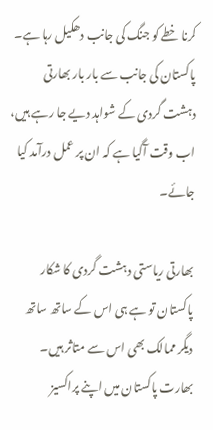کرنا خطے کو جنگ کی جانب دھکیل رہا ہے۔ پاکستان کی جانب سے بار بار بھارتی دہشت گردی کے شواہد دیے جا رہے ہیں، اب وقت آگیا ہے کہ ان پر عمل درآمد کیا جائے۔

بھارتی ریاستی دہشت گردی کا شکار پاکستان تو ہے ہی اس کے ساتھ ساتھ دیگر ممالک بھی اس سے متاثر ہیں۔ بھارت پاکستان میں اپنے پراکسیز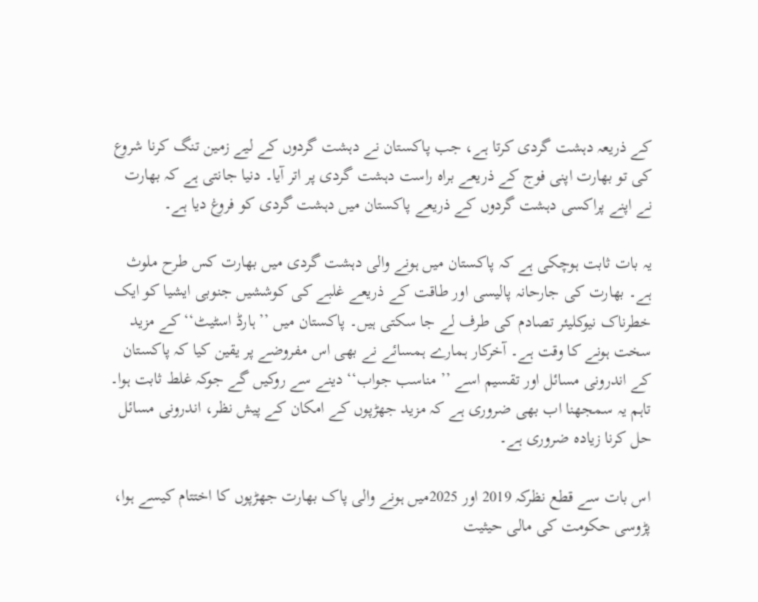کے ذریعہ دہشت گردی کرتا ہے، جب پاکستان نے دہشت گردوں کے لیے زمین تنگ کرنا شروع کی تو بھارت اپنی فوج کے ذریعے براہ راست دہشت گردی پر اتر آیا۔ دنیا جانتی ہے کہ بھارت نے اپنے پراکسی دہشت گردوں کے ذریعے پاکستان میں دہشت گردی کو فروغ دیا ہے۔

یہ بات ثابت ہوچکی ہے کہ پاکستان میں ہونے والی دہشت گردی میں بھارت کس طرح ملوث ہے۔ بھارت کی جارحانہ پالیسی اور طاقت کے ذریعے غلبے کی کوششیں جنوبی ایشیا کو ایک خطرناک نیوکلیئر تصادم کی طرف لے جا سکتی ہیں۔ پاکستان میں ’’ ہارڈ اسٹیٹ‘‘ کے مزید سخت ہونے کا وقت ہے۔ آخرکار ہمارے ہمسائے نے بھی اس مفروضے پر یقین کیا کہ پاکستان کے اندرونی مسائل اور تقسیم اسے ’’ مناسب جواب‘‘ دینے سے روکیں گے جوکہ غلط ثابت ہوا۔ تاہم یہ سمجھنا اب بھی ضروری ہے کہ مزید جھڑپوں کے امکان کے پیش نظر، اندرونی مسائل حل کرنا زیادہ ضروری ہے۔

اس بات سے قطع نظرکہ 2019 اور 2025میں ہونے والی پاک بھارت جھڑپوں کا اختتام کیسے ہوا، پڑوسی حکومت کی مالی حیثیت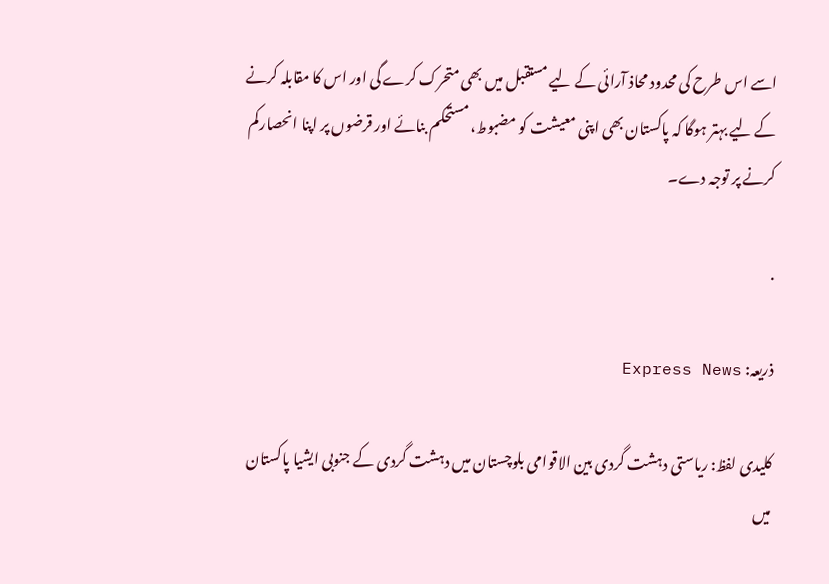اسے اس طرح کی محدود محاذ آرائی کے لیے مستقبل میں بھی متحرک کرے گی اور اس کا مقابلہ کرنے کے لیے بہتر ہوگا کہ پاکستان بھی اپنی معیشت کو مضبوط، مستحکم بنائے اور قرضوں پر اپنا انحصارکم کرنے پر توجہ دے۔

.

ذریعہ: Express News

کلیدی لفظ: ریاستی دہشت گردی بین الاقوامی بلوچستان میں دہشت گردی کے جنوبی ایشیا پاکستان میں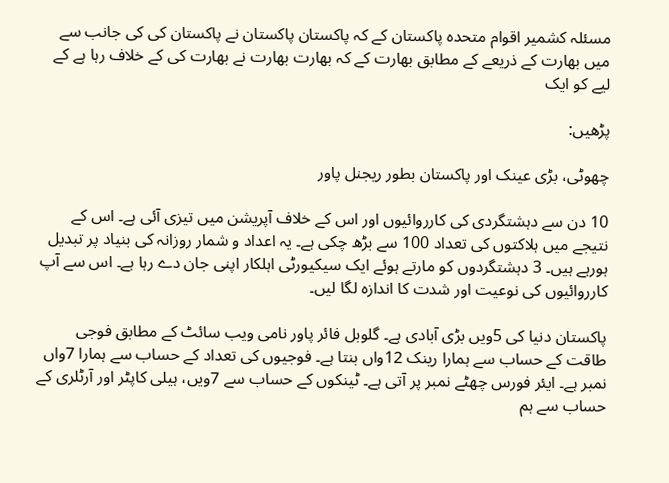مسئلہ کشمیر اقوام متحدہ پاکستان کے کہ پاکستان پاکستان نے پاکستان کی کی جانب سے میں بھارت کے ذریعے کے مطابق بھارت کے کہ بھارت بھارت نے بھارت کی کے خلاف رہا ہے کے لیے کو ایک

پڑھیں:

چھوٹی، بڑی عینک اور پاکستان بطور ریجنل پاور

10 دن سے دہشتگردی کی کارروائیوں اور اس کے خلاف آپریشن میں تیزی آئی ہے۔ اس کے نتیجے میں ہلاکتوں کی تعداد 100 سے بڑھ چکی ہے۔ یہ اعداد و شمار روزانہ کی بنیاد پر تبدیل ہورہے ہیں۔ 3 دہشتگردوں کو مارتے ہوئے ایک سیکیورٹی اہلکار اپنی جان دے رہا ہے۔ اس سے آپ کارروائیوں کی نوعیت اور شدت کا اندازہ لگا لیں۔

پاکستان دنیا کی 5ویں بڑی آبادی ہے۔ گلوبل فائر پاور نامی ویب سائٹ کے مطابق فوجی طاقت کے حساب سے ہمارا رینک 12واں بنتا ہے۔ فوجیوں کی تعداد کے حساب سے ہمارا 7واں نمبر ہے۔ ایئر فورس چھٹے نمبر پر آتی ہے۔ ٹینکوں کے حساب سے 7ویں، ہیلی کاپٹر اور آرٹلری کے حساب سے ہم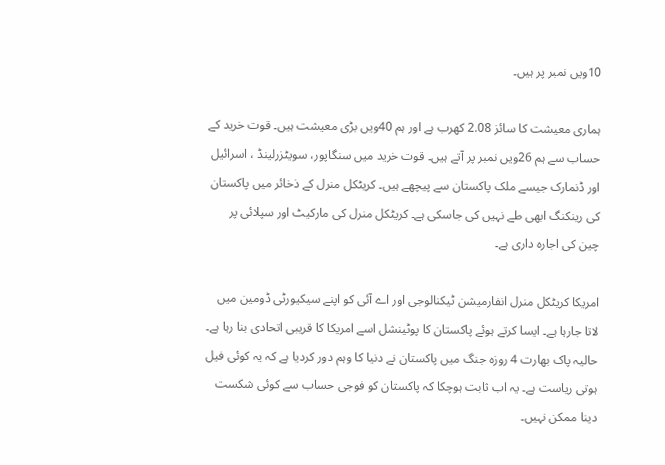10ویں نمبر پر ہیں۔

ہماری معیشت کا سائز 2.08 کھرب ہے اور ہم 40ویں بڑی معیشت ہیں۔ قوت خرید کے حساب سے ہم 26ویں نمبر پر آتے ہیں۔ قوت خرید میں سنگاپور، سویٹزرلینڈ ، اسرائیل اور ڈنمارک جیسے ملک پاکستان سے پیچھے ہیں۔ کریٹکل منرل کے ذخائر میں پاکستان کی رینکنگ ابھی طے نہیں کی جاسکی ہے۔ کریٹکل منرل کی مارکیٹ اور سپلائی پر چین کی اجارہ داری ہے۔

امریکا کریٹکل منرل انفارمیشن ٹیکنالوجی اور اے آئی کو اپنے سیکیورٹی ڈومین میں لاتا جارہا ہے۔ ایسا کرتے ہوئے پاکستان کا پوٹینشل اسے امریکا کا قریبی اتحادی بنا رہا ہے۔ حالیہ پاک بھارت 4 روزہ جنگ میں پاکستان نے دنیا کا وہم دور کردیا ہے کہ یہ کوئی فیل ہوتی ریاست ہے۔ یہ اب ثابت ہوچکا کہ پاکستان کو فوجی حساب سے کوئی شکست دینا ممکن نہیں۔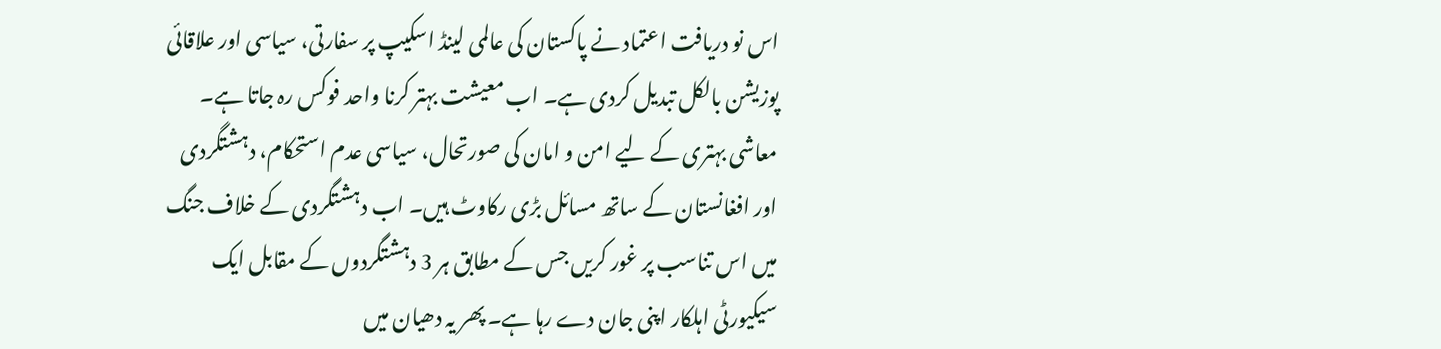اس نو دریافت اعتماد نے پاکستان کی عالمی لینڈ اسکیپ پر سفارتی، سیاسی اور علاقائی پوزیشن بالکل تبدیل کردی ہے۔ اب معیشت بہتر کرنا واحد فوکس رہ جاتا ہے۔ معاشی بہتری کے لیے امن و امان کی صورتحال، سیاسی عدم استحکام، دہشتگردی اور افغانستان کے ساتھ مسائل بڑی رکاوٹ ہیں۔ اب دہشتگردی کے خلاف جنگ میں اس تناسب پر غور کریں جس کے مطابق ہر 3 دہشتگردوں کے مقابل ایک سیکیورٹی اہلکار اپنی جان دے رہا ہے۔ پھر یہ دھیان میں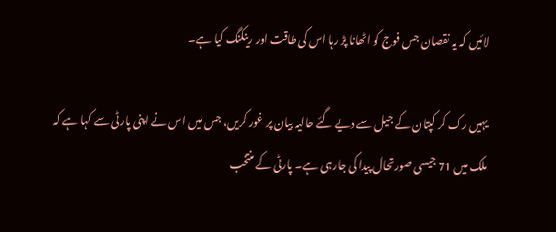لائیں کہ یہ نقصان جس فوج کو اٹھانا پڑ رہا اس کی طاقت اور رینکنگ کیا ہے۔

یہیں رک کر کپتان کے جیل سے دیے گئے حالیہ بیان پر غور کریں، جس میں اس نے اپنی پارٹی سے کہا ہے کہ ملک میں 71 جیسی صورتحال پیدا کی جارہی ہے۔ پارٹی کے منتخب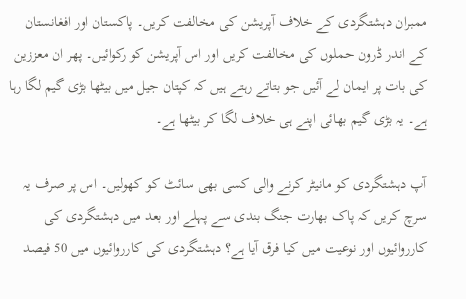ممبران دہشتگردی کے خلاف آپریشن کی مخالفت کریں۔ پاکستان اور افغانستان کے اندر ڈرون حملوں کی مخالفت کریں اور اس آپریشن کو رکوائیں۔ پھر ان معززین کی بات پر ایمان لے آئیں جو بتاتے رہتے ہیں کہ کپتان جیل میں بیٹھا بڑی گیم لگا رہا ہے۔ یہ بڑی گیم بھائی اپنے ہی خلاف لگا کر بیٹھا ہے۔

آپ دہشتگردی کو مانیٹر کرنے والی کسی بھی سائٹ کو کھولیں۔ اس پر صرف یہ سرچ کریں کہ پاک بھارت جنگ بندی سے پہلے اور بعد میں دہشتگردی کی کارروائیوں اور نوعیت میں کیا فرق آیا ہے؟ دہشتگردی کی کارروائیوں میں 50 فیصد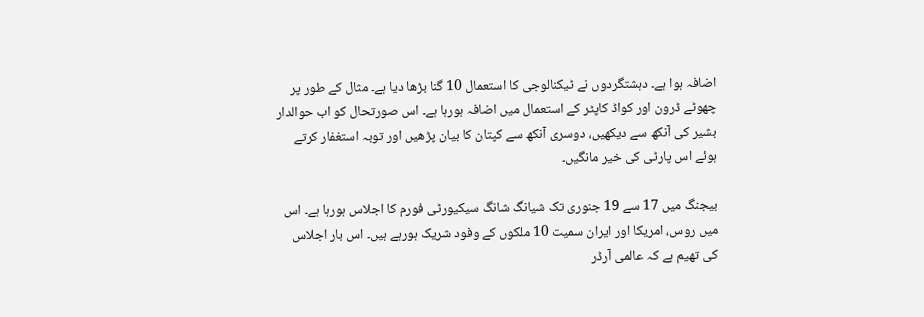اضافہ ہوا ہے۔ دہشتگردوں نے ٹیکنالوجی کا استعمال 10 گنا بڑھا دیا ہے۔ مثال کے طور پر چھوٹے ڈرون اور کواڈ کاپٹر کے استعمال میں اضافہ ہورہا ہے۔ اس صورتحال کو اب حوالدار بشیر کی آنکھ سے دیکھیں، دوسری آنکھ سے کپتان کا بیان پڑھیں اور توبہ استغفار کرتے ہوئے اس پارٹی کی خیر مانگیں۔

بیجنگ میں 17 سے 19 جنوری تک شیانگ شانگ سیکیورٹی فورم کا اجلاس ہورہا ہے۔ اس میں روس، امریکا اور ایران سمیت 10 ملکوں کے وفود شریک ہورہے ہیں۔ اس بار اجلاس کی تھیم ہے کہ عالمی آرڈر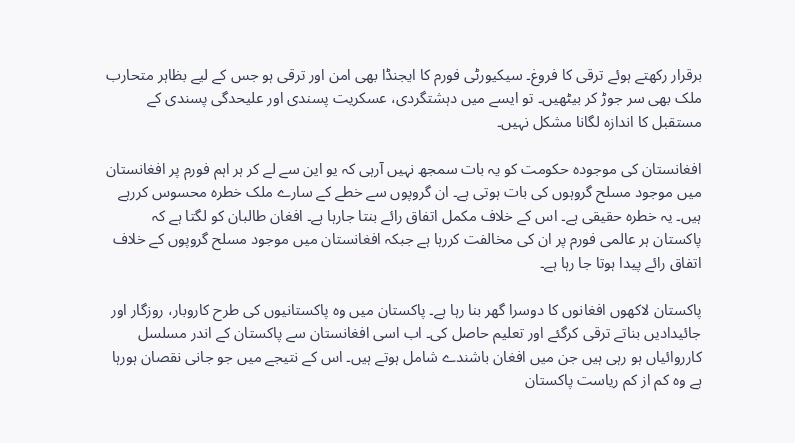برقرار رکھتے ہوئے ترقی کا فروغ۔ سیکیورٹی فورم کا ایجنڈا بھی امن اور ترقی ہو جس کے لیے بظاہر متحارب ملک بھی سر جوڑ کر بیٹھیں۔ تو ایسے میں دہشتگردی، عسکریت پسندی اور علیحدگی پسندی کے مستقبل کا اندازہ لگانا مشکل نہیں۔

افغانستان کی موجودہ حکومت کو یہ بات سمجھ نہیں آرہی کہ یو این سے لے کر ہر اہم فورم پر افغانستان میں موجود مسلح گروہوں کی بات ہوتی ہے۔ ان گروپوں سے خطے کے سارے ملک خطرہ محسوس کررہے ہیں۔ یہ خطرہ حقیقی ہے۔ اس کے خلاف مکمل اتفاق رائے بنتا جارہا ہے۔ افغان طالبان کو لگتا ہے کہ پاکستان ہر عالمی فورم پر ان کی مخالفت کررہا ہے جبکہ افغانستان میں موجود مسلح گروپوں کے خلاف اتفاق رائے پیدا ہوتا جا رہا ہے۔

پاکستان لاکھوں افغانوں کا دوسرا گھر بنا رہا ہے۔ پاکستان میں وہ پاکستانیوں کی طرح کاروبار، روزگار اور جائیدادیں بناتے ترقی کرگئے اور تعلیم حاصل کی۔ اب اسی افغانستان سے پاکستان کے اندر مسلسل کارروائیاں ہو رہی ہیں جن میں افغان باشندے شامل ہوتے ہیں۔ اس کے نتیجے میں جو جانی نقصان ہورہا ہے وہ کم از کم ریاست پاکستان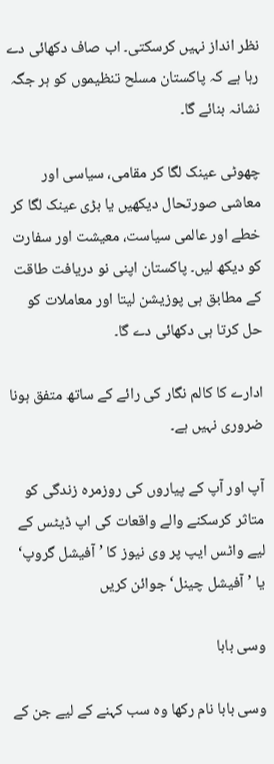نظر انداز نہیں کرسکتی۔ اب صاف دکھائی دے رہا ہے کہ پاکستان مسلح تنظیموں کو ہر جگہ نشانہ بنائے گا۔

چھوٹی عینک لگا کر مقامی، سیاسی اور معاشی صورتحال دیکھیں یا بڑی عینک لگا کر خطے اور عالمی سیاست، معیشت اور سفارت کو دیکھ لیں۔ پاکستان اپنی نو دریافت طاقت کے مطابق ہی پوزیشن لیتا اور معاملات کو حل کرتا ہی دکھائی دے گا۔

ادارے کا کالم نگار کی رائے کے ساتھ متفق ہونا ضروری نہیں ہے۔

آپ اور آپ کے پیاروں کی روزمرہ زندگی کو متاثر کرسکنے والے واقعات کی اپ ڈیٹس کے لیے واٹس ایپ پر وی نیوز کا ’آفیشل گروپ‘ یا ’آفیشل چینل‘ جوائن کریں

وسی بابا

وسی بابا نام رکھا وہ سب کہنے کے لیے جن کے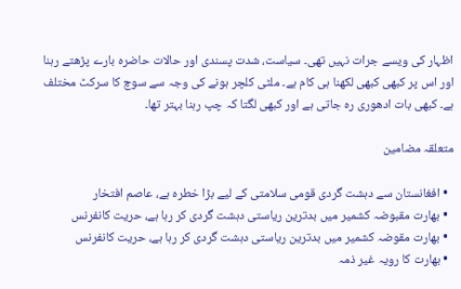اظہار کی ویسے جرات نہیں تھی۔ سیاست، شدت پسندی اور حالات حاضرہ بارے پڑھتے رہنا اور اس پر کبھی کبھی لکھنا ہی کام ہے۔ ملٹی کلچر ہونے کی وجہ سے سوچ کا سرکٹ مختلف ہے۔ کبھی بات ادھوری رہ جاتی ہے اور کبھی لگتا کہ چپ رہنا بہتر تھا۔

متعلقہ مضامین

  • افغانستان سے دہشت گردی قومی سلامتی کے لیے بڑا خطرہ ہے، عاصم افتخار
  • بھارت مقبوضہ کشمیر میں بدترین ریاستی دہشت گردی کر رہا ہے، حریت کانفرنس
  • بھارت مقوضہ کشمیر میں بدترین ریاستی دہشت گردی کر رہا ہے، حریت کانفرنس
  • بھارت کا رویہ غیر ذمہ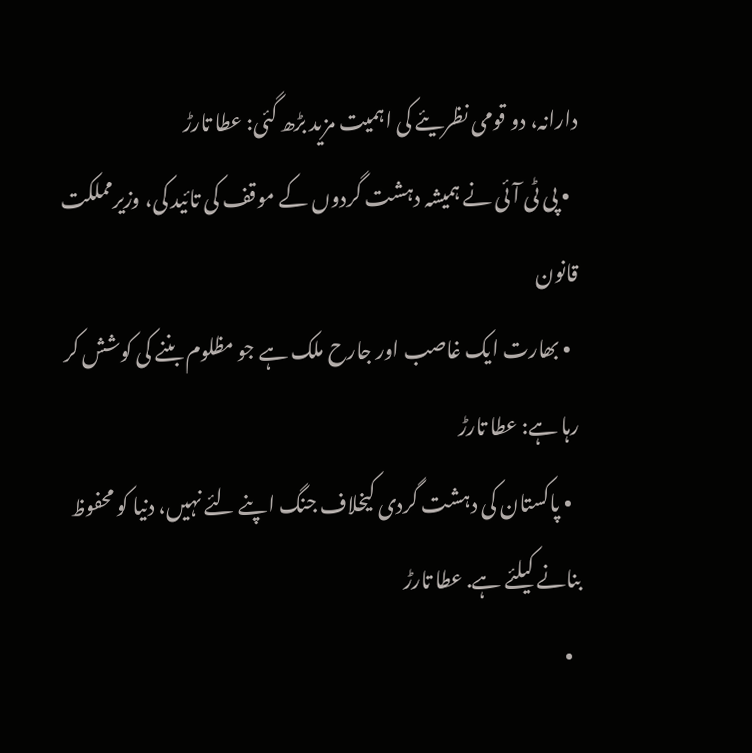دارانہ، دو قومی نظریئے کی اہمیت مزید بڑھ گئی: عطا تارڑ
  • پی ٹی آئی نے ہمیشہ دہشت گردوں کے موقف کی تائید کی، وزیرمملکت قانون
  • بھارت ایک غاصب اور جارح ملک ہے جو مظلوم بننے کی کوشش کر رہا ہے: عطا تارڑ
  • پاکستان کی دہشت گردی کیخلاف جنگ اپنے لئے نہیں، دنیا کو محفوظ بنانے کیلئے ہے. عطا تارڑ
  •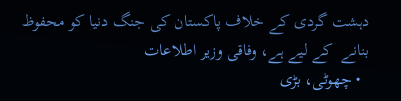دہشت گردی کے خلاف پاکستان کی جنگ دنیا کو محفوظ بنانے  کے لیے ہے، وفاقی وزیر اطلاعات
  • چھوٹی، بڑی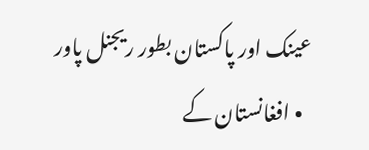عینک اور پاکستان بطور ریجنل پاور
  • افغانستان کے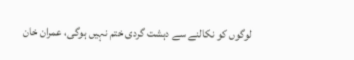لوگوں کو نکالنے سے دہشت گردی ختم نہیں ہوگی، عمران خان